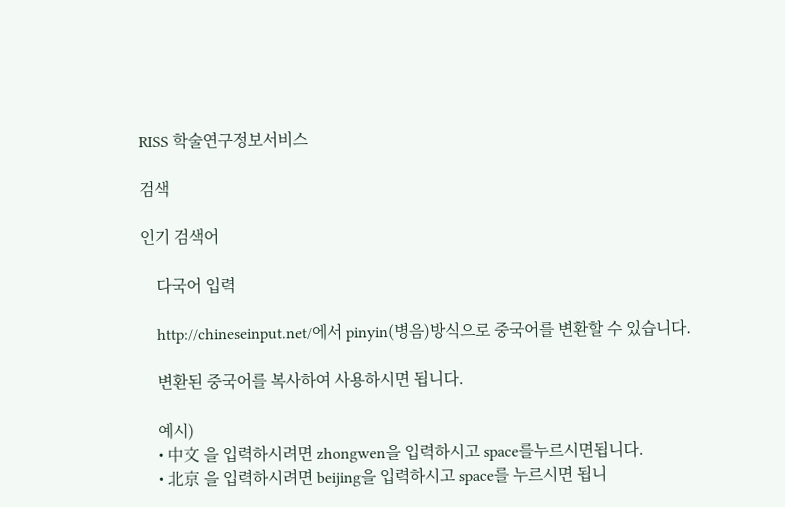RISS 학술연구정보서비스

검색

인기 검색어

    다국어 입력

    http://chineseinput.net/에서 pinyin(병음)방식으로 중국어를 변환할 수 있습니다.

    변환된 중국어를 복사하여 사용하시면 됩니다.

    예시)
    • 中文 을 입력하시려면 zhongwen을 입력하시고 space를누르시면됩니다.
    • 北京 을 입력하시려면 beijing을 입력하시고 space를 누르시면 됩니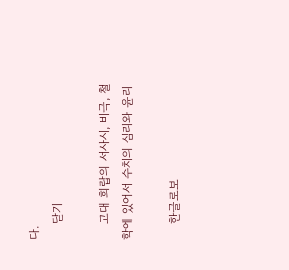다.
    닫기

    고대 희랍의 서사시, 비극, 철학에 있어서 수치의 심리와 윤리

    한글로보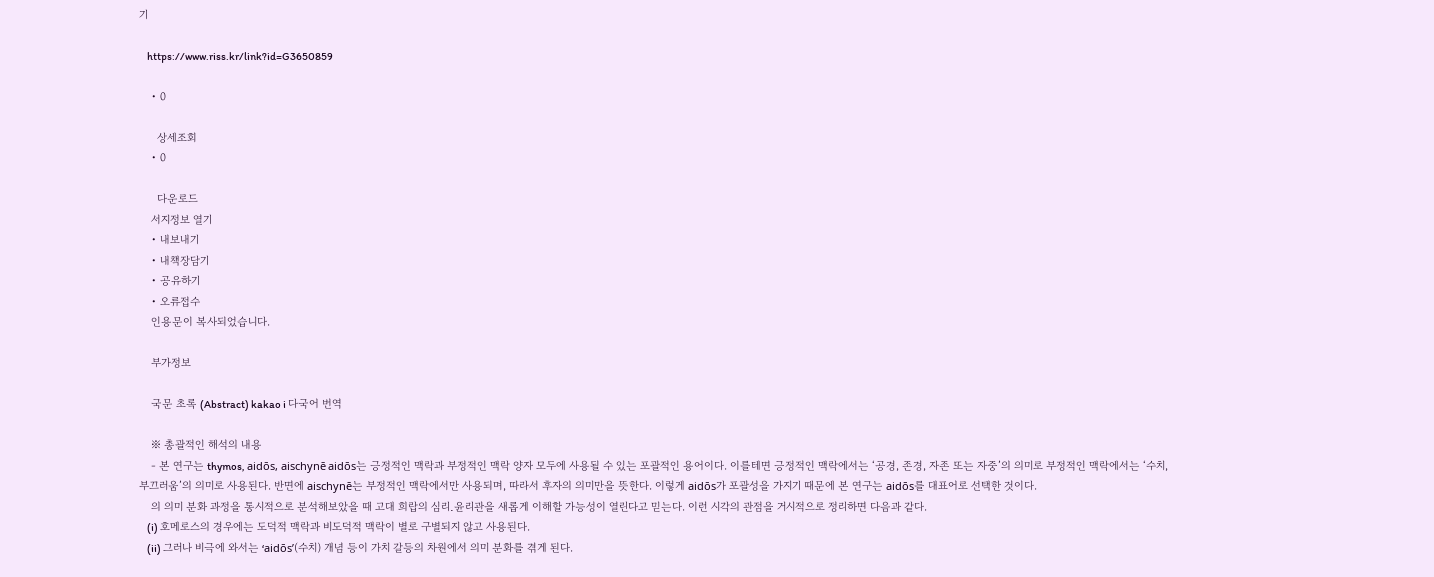기

    https://www.riss.kr/link?id=G3650859

    • 0

      상세조회
    • 0

      다운로드
    서지정보 열기
    • 내보내기
    • 내책장담기
    • 공유하기
    • 오류접수
    인용문이 복사되었습니다.

    부가정보

    국문 초록 (Abstract) kakao i 다국어 번역

    ※ 총괄적인 해석의 내용
    - 본 연구는 thymos, aidōs, aischynē aidōs는 긍정적인 맥락과 부정적인 맥락 양자 모두에 사용될 수 있는 포괄적인 용어이다. 이를테면 긍정적인 맥락에서는 ‘공경, 존경, 자존 또는 자중’의 의미로 부정적인 맥락에서는 ‘수치, 부끄러움’의 의미로 사용된다. 반면에 aischynē는 부정적인 맥락에서만 사용되며, 따라서 후자의 의미만을 뜻한다. 이렇게 aidōs가 포괄성을 가지기 때문에 본 연구는 aidōs를 대표어로 선택한 것이다.
    의 의미 분화 과정을 통시적으로 분석해보았을 때 고대 희랍의 심리․윤리관을 새롭게 이해할 가능성이 열린다고 믿는다. 이런 시각의 관점을 거시적으로 정리하면 다음과 같다.
    (i) 호메로스의 경우에는 도덕적 맥락과 비도덕적 맥락이 별로 구별되지 않고 사용된다.
    (ii) 그러나 비극에 와서는 ‘aidōs’(수치) 개념 등이 가치 갈등의 차원에서 의미 분화를 겪게 된다.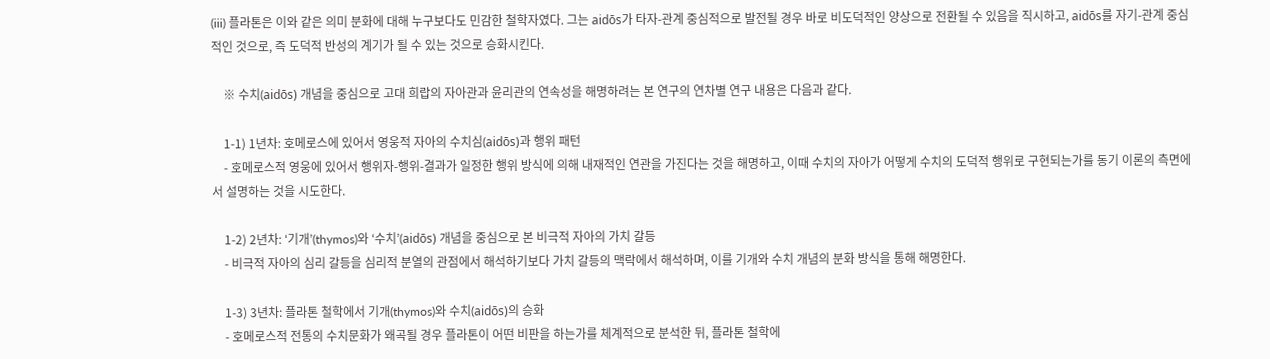(iii) 플라톤은 이와 같은 의미 분화에 대해 누구보다도 민감한 철학자였다. 그는 aidōs가 타자-관계 중심적으로 발전될 경우 바로 비도덕적인 양상으로 전환될 수 있음을 직시하고, aidōs를 자기-관계 중심적인 것으로, 즉 도덕적 반성의 계기가 될 수 있는 것으로 승화시킨다.

    ※ 수치(aidōs) 개념을 중심으로 고대 희랍의 자아관과 윤리관의 연속성을 해명하려는 본 연구의 연차별 연구 내용은 다음과 같다.

    1-1) 1년차: 호메로스에 있어서 영웅적 자아의 수치심(aidōs)과 행위 패턴
    - 호메로스적 영웅에 있어서 행위자-행위-결과가 일정한 행위 방식에 의해 내재적인 연관을 가진다는 것을 해명하고, 이때 수치의 자아가 어떻게 수치의 도덕적 행위로 구현되는가를 동기 이론의 측면에서 설명하는 것을 시도한다.

    1-2) 2년차: ‘기개’(thymos)와 ‘수치’(aidōs) 개념을 중심으로 본 비극적 자아의 가치 갈등
    - 비극적 자아의 심리 갈등을 심리적 분열의 관점에서 해석하기보다 가치 갈등의 맥락에서 해석하며, 이를 기개와 수치 개념의 분화 방식을 통해 해명한다.

    1-3) 3년차: 플라톤 철학에서 기개(thymos)와 수치(aidōs)의 승화
    - 호메로스적 전통의 수치문화가 왜곡될 경우 플라톤이 어떤 비판을 하는가를 체계적으로 분석한 뒤, 플라톤 철학에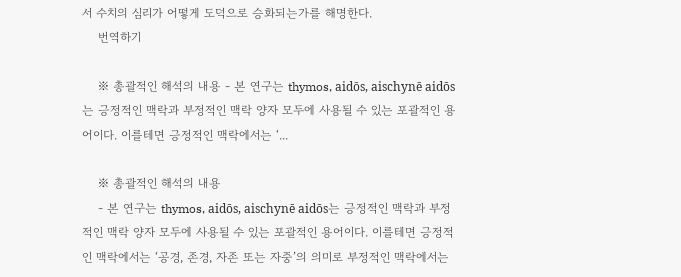서 수치의 심리가 어떻게 도덕으로 승화되는가를 해명한다.
    번역하기

    ※ 총괄적인 해석의 내용 - 본 연구는 thymos, aidōs, aischynē aidōs는 긍정적인 맥락과 부정적인 맥락 양자 모두에 사용될 수 있는 포괄적인 용어이다. 이를테면 긍정적인 맥락에서는 ‘...

    ※ 총괄적인 해석의 내용
    - 본 연구는 thymos, aidōs, aischynē aidōs는 긍정적인 맥락과 부정적인 맥락 양자 모두에 사용될 수 있는 포괄적인 용어이다. 이를테면 긍정적인 맥락에서는 ‘공경, 존경, 자존 또는 자중’의 의미로 부정적인 맥락에서는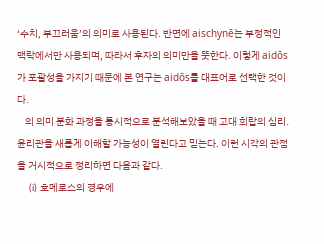‘수치, 부끄러움’의 의미로 사용된다. 반면에 aischynē는 부정적인 맥락에서만 사용되며, 따라서 후자의 의미만을 뜻한다. 이렇게 aidōs가 포괄성을 가지기 때문에 본 연구는 aidōs를 대표어로 선택한 것이다.
    의 의미 분화 과정을 통시적으로 분석해보았을 때 고대 희랍의 심리․윤리관을 새롭게 이해할 가능성이 열린다고 믿는다. 이런 시각의 관점을 거시적으로 정리하면 다음과 같다.
    (i) 호메로스의 경우에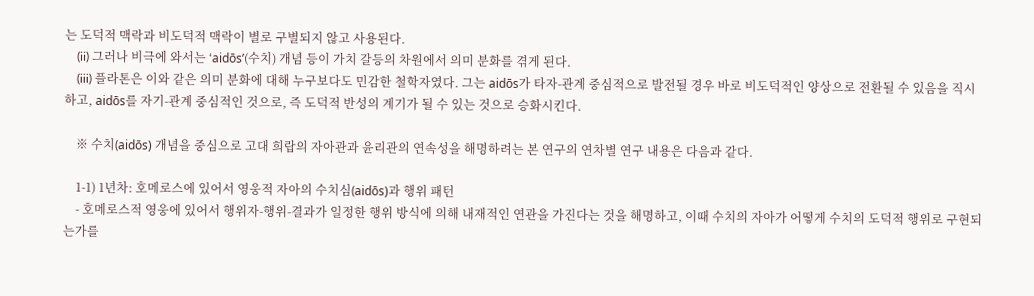는 도덕적 맥락과 비도덕적 맥락이 별로 구별되지 않고 사용된다.
    (ii) 그러나 비극에 와서는 ‘aidōs’(수치) 개념 등이 가치 갈등의 차원에서 의미 분화를 겪게 된다.
    (iii) 플라톤은 이와 같은 의미 분화에 대해 누구보다도 민감한 철학자였다. 그는 aidōs가 타자-관계 중심적으로 발전될 경우 바로 비도덕적인 양상으로 전환될 수 있음을 직시하고, aidōs를 자기-관계 중심적인 것으로, 즉 도덕적 반성의 계기가 될 수 있는 것으로 승화시킨다.

    ※ 수치(aidōs) 개념을 중심으로 고대 희랍의 자아관과 윤리관의 연속성을 해명하려는 본 연구의 연차별 연구 내용은 다음과 같다.

    1-1) 1년차: 호메로스에 있어서 영웅적 자아의 수치심(aidōs)과 행위 패턴
    - 호메로스적 영웅에 있어서 행위자-행위-결과가 일정한 행위 방식에 의해 내재적인 연관을 가진다는 것을 해명하고, 이때 수치의 자아가 어떻게 수치의 도덕적 행위로 구현되는가를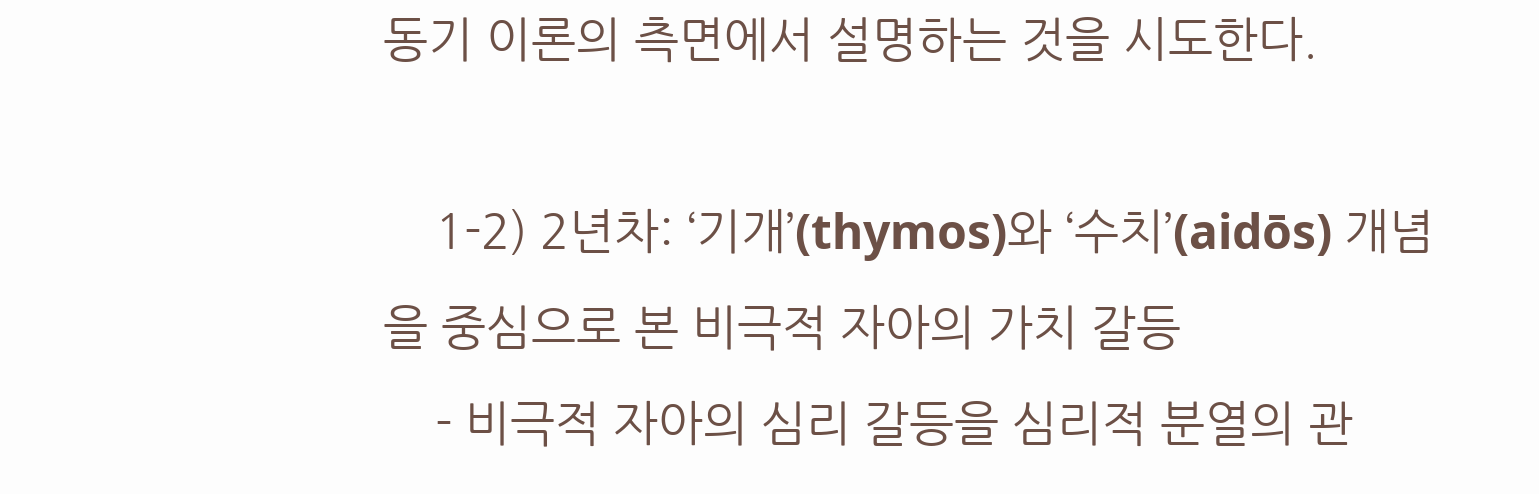동기 이론의 측면에서 설명하는 것을 시도한다.

    1-2) 2년차: ‘기개’(thymos)와 ‘수치’(aidōs) 개념을 중심으로 본 비극적 자아의 가치 갈등
    - 비극적 자아의 심리 갈등을 심리적 분열의 관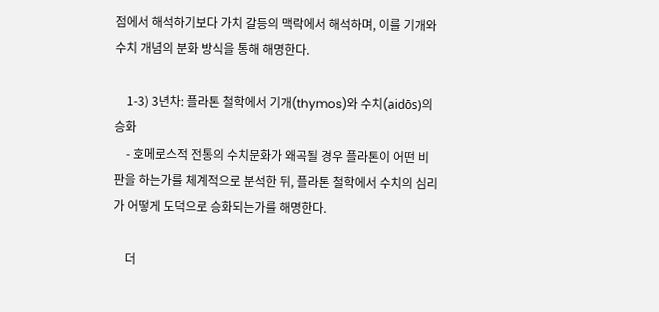점에서 해석하기보다 가치 갈등의 맥락에서 해석하며, 이를 기개와 수치 개념의 분화 방식을 통해 해명한다.

    1-3) 3년차: 플라톤 철학에서 기개(thymos)와 수치(aidōs)의 승화
    - 호메로스적 전통의 수치문화가 왜곡될 경우 플라톤이 어떤 비판을 하는가를 체계적으로 분석한 뒤, 플라톤 철학에서 수치의 심리가 어떻게 도덕으로 승화되는가를 해명한다.

    더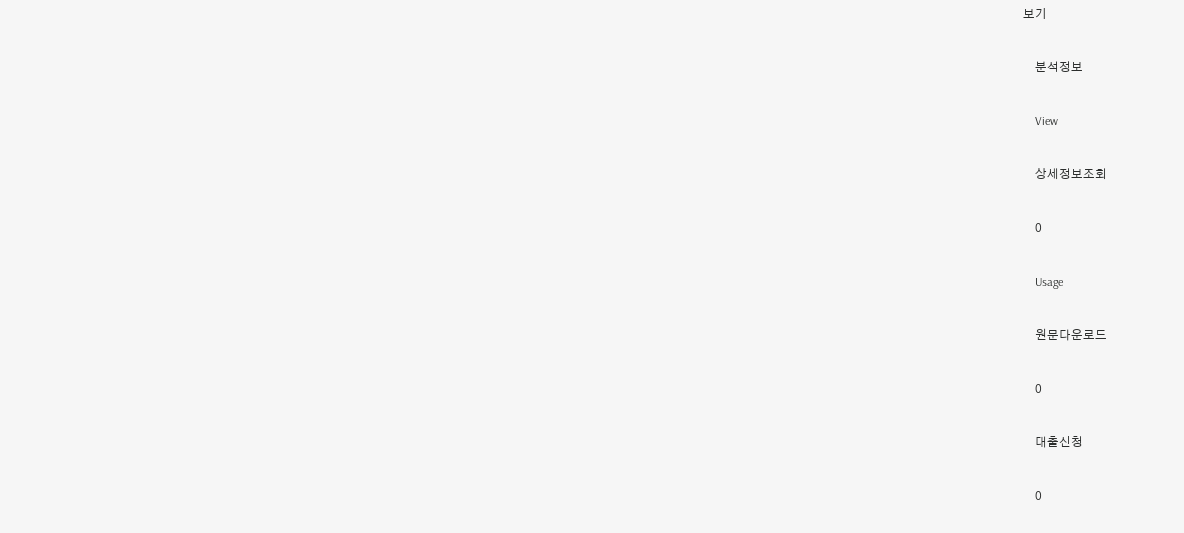보기

    분석정보

    View

    상세정보조회

    0

    Usage

    원문다운로드

    0

    대출신청

    0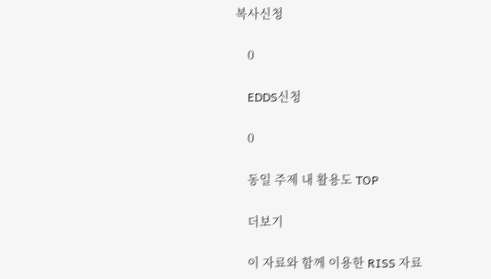복사신청

    0

    EDDS신청

    0

    동일 주제 내 활용도 TOP

    더보기

    이 자료와 함께 이용한 RISS 자료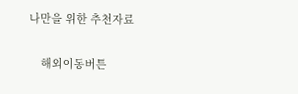나만을 위한 추천자료

    해외이동버튼